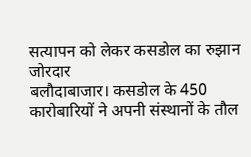सत्यापन को लेकर कसडोल का रुझान जोरदार
बलौदाबाजार। कसडोल के 450 कारोबारियों ने अपनी संस्थानों के तौल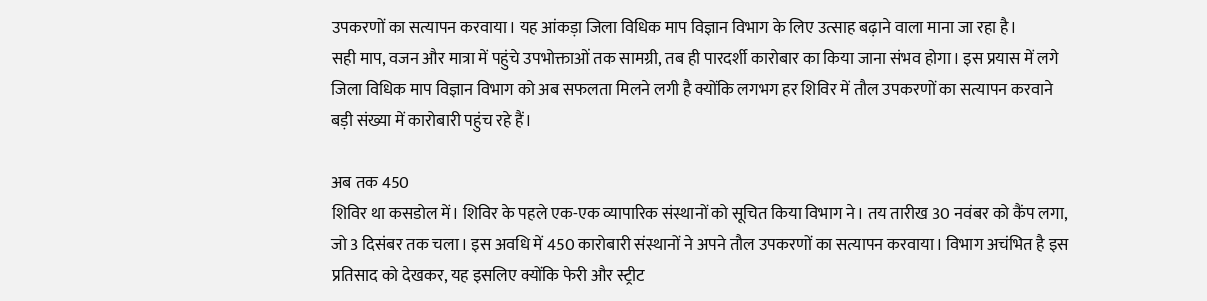उपकरणों का सत्यापन करवाया। यह आंकड़ा जिला विधिक माप विज्ञान विभाग के लिए उत्साह बढ़ाने वाला माना जा रहा है।
सही माप, वजन और मात्रा में पहुंचे उपभोक्ताओं तक सामग्री, तब ही पारदर्शी कारोबार का किया जाना संभव होगा। इस प्रयास में लगे जिला विधिक माप विज्ञान विभाग को अब सफलता मिलने लगी है क्योंकि लगभग हर शिविर में तौल उपकरणों का सत्यापन करवाने बड़ी संख्या में कारोबारी पहुंच रहे हैं।

अब तक 450
शिविर था कसडोल में। शिविर के पहले एक-एक व्यापारिक संस्थानों को सूचित किया विभाग ने। तय तारीख 30 नवंबर को कैंप लगा, जो 3 दिसंबर तक चला। इस अवधि में 450 कारोबारी संस्थानों ने अपने तौल उपकरणों का सत्यापन करवाया। विभाग अचंभित है इस प्रतिसाद को देखकर, यह इसलिए क्योंकि फेरी और स्ट्रीट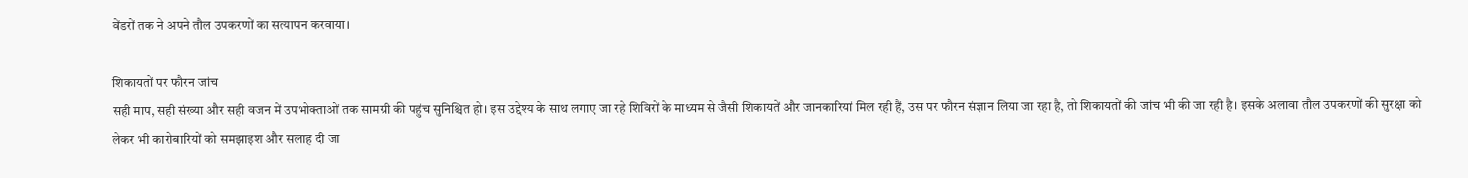वेंडरों तक ने अपने तौल उपकरणों का सत्यापन करवाया।

शिकायतों पर फौरन जांच
सही माप, सही संख्या और सही वजन में उपभोक्ताओं तक सामग्री की पहुंच सुनिश्चित हो। इस उद्देश्य के साथ लगाए जा रहे शिविरों के माध्यम से जैसी शिकायतें और जानकारियां मिल रही हैं, उस पर फौरन संज्ञान लिया जा रहा है, तो शिकायतों की जांच भी की जा रही है। इसके अलावा तौल उपकरणों की सुरक्षा को लेकर भी कारोबारियों को समझाइश और सलाह दी जा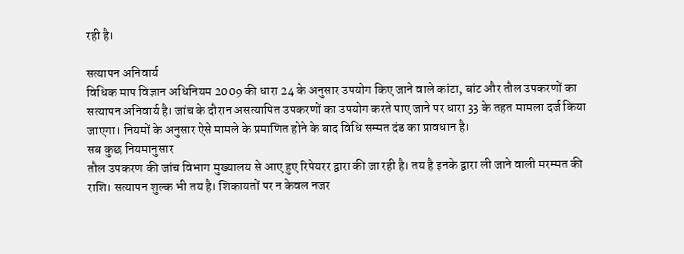रही है।

सत्यापन अनिवार्य
विधिक माप विज्ञान अधिनियम 2009 की धारा 24 के अनुसार उपयोग किए जाने वाले कांटा, बांट और तौल उपकरणों का सत्यापन अनिवार्य है। जांच के दौरान असत्यापित उपकरणों का उपयोग करते पाए जाने पर धारा 33 के तहत मामला दर्ज किया जाएगा। नियमों के अनुसार ऐसे मामले के प्रमाणित होने के बाद विधि सम्मत दंड का प्रावधान है।
सब कुछ नियमानुसार
तौल उपकरण की जांच विभाग मुख्यालय से आए हुए रिपेयरर द्वारा की जा रही है। तय है इनके द्वारा ली जाने वाली मरम्मत की राशि। सत्यापन शुल्क भी तय है। शिकायतों पर न केवल नजर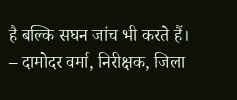है बल्कि सघन जांच भी करते हैं।
– दामोदर वर्मा, निरीक्षक, जिला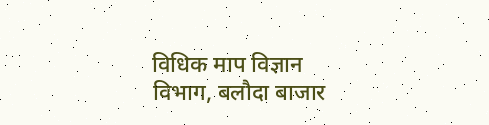विधिक माप विज्ञान विभाग, बलौदा बाजार